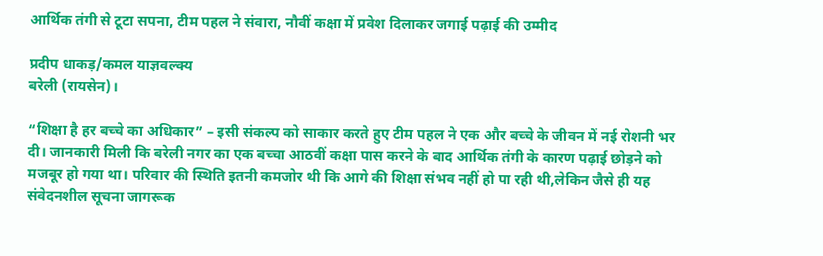आर्थिक तंगी से टूटा सपना, टीम पहल ने संवारा, नौवीं कक्षा में प्रवेश दिलाकर जगाई पढ़ाई की उम्मीद

प्रदीप धाकड़/कमल याज्ञवल्क्य
बरेली (रायसेन)।

“शिक्षा है हर बच्चे का अधिकार” – इसी संकल्प को साकार करते हुए टीम पहल ने एक और बच्चे के जीवन में नई रोशनी भर दी। जानकारी मिली कि बरेली नगर का एक बच्चा आठवीं कक्षा पास करने के बाद आर्थिक तंगी के कारण पढ़ाई छोड़ने को मजबूर हो गया था। परिवार की स्थिति इतनी कमजोर थी कि आगे की शिक्षा संभव नहीं हो पा रही थी,लेकिन जैसे ही यह संवेदनशील सूचना जागरूक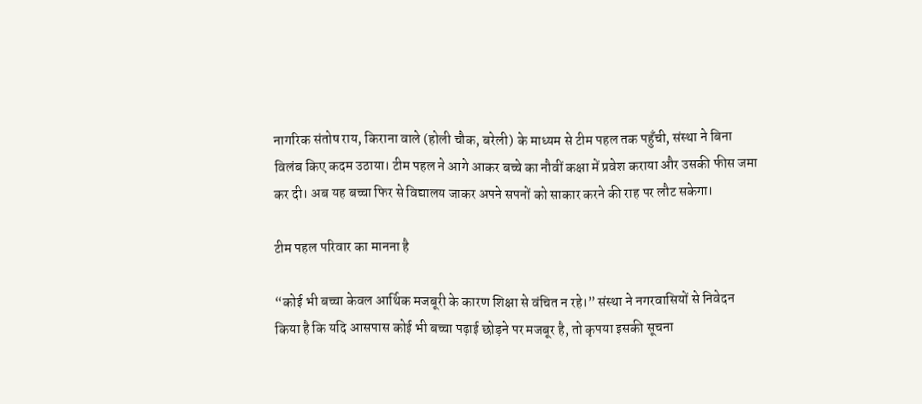नागरिक संतोष राय, किराना वाले (होली चौक, बरेली) के माध्यम से टीम पहल तक पहुँची, संस्था ने बिना विलंब किए कदम उठाया। टीम पहल ने आगे आकर बच्चे का नौवीं कक्षा में प्रवेश कराया और उसकी फीस जमा कर दी। अब यह बच्चा फिर से विद्यालय जाकर अपने सपनों को साकार करने की राह पर लौट सकेगा।

टीम पहल परिवार का मानना है

“कोई भी बच्चा केवल आर्थिक मजबूरी के कारण शिक्षा से वंचित न रहे।” संस्था ने नगरवासियों से निवेदन किया है कि यदि आसपास कोई भी बच्चा पढ़ाई छोड़ने पर मजबूर है, तो कृपया इसकी सूचना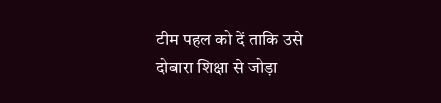टीम पहल को दें ताकि उसे दोबारा शिक्षा से जोड़ा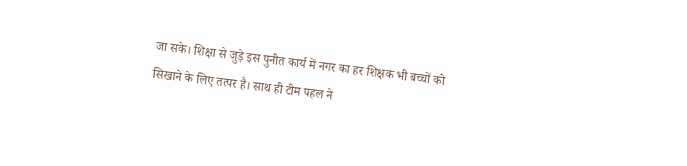जा सके। शिक्षा से जुड़े इस पुनीत कार्य में नगर का हर शिक्षक भी बच्चों को सिखाने के लिए तत्पर है। साथ ही टीम पहल ने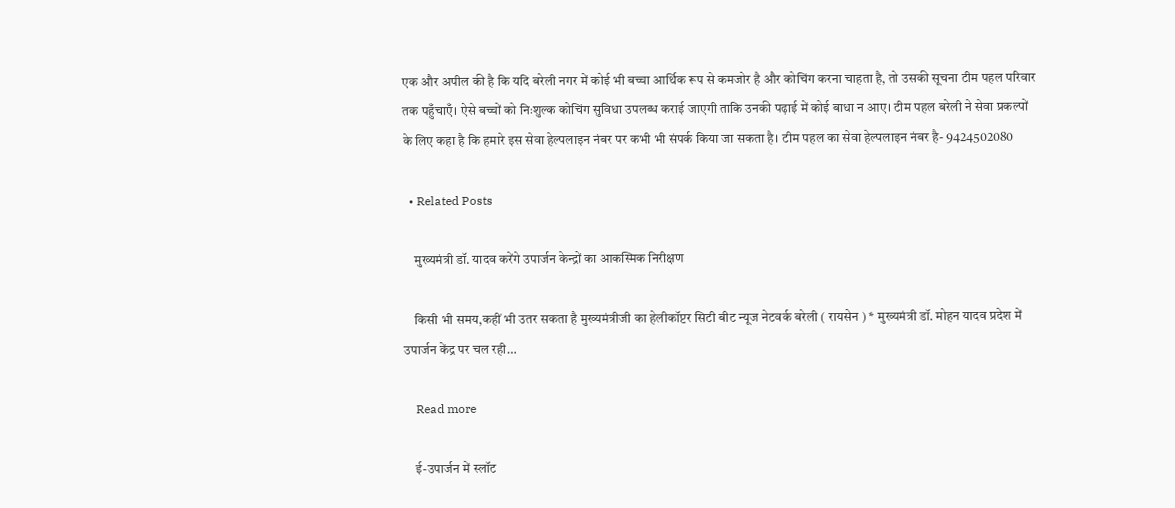एक और अपील की है कि यदि बरेली नगर में कोई भी बच्चा आर्थिक रूप से कमजोर है और कोचिंग करना चाहता है, तो उसकी सूचना टीम पहल परिवार तक पहुँचाएँ। ऐसे बच्चों को निःशुल्क कोचिंग सुविधा उपलब्ध कराई जाएगी ताकि उनकी पढ़ाई में कोई बाधा न आए। टीम पहल बरेली ने सेवा प्रकल्पों के लिए कहा है कि हमारे इस सेवा हेल्पलाइन नंबर पर कभी भी संपर्क किया जा सकता है। टीम पहल का सेवा हेल्पलाइन नंबर है- 9424502080

  • Related Posts

    मुख्यमंत्री डॉ. यादव करेंगे उपार्जन केन्द्रों का आकस्मिक निरीक्षण

    किसी भी समय,कहीं भी उतर सकता है मुख्यमंत्रीजी का हेलीकॉप्टर सिटी बीट न्यूज नेटवर्क बरेली ( रायसेन ) * मुख्यमंत्री डॉ. मोहन यादव प्रदेश में उपार्जन केंद्र पर चल रही…

    Read more

    ई-उपार्जन में स्लॉट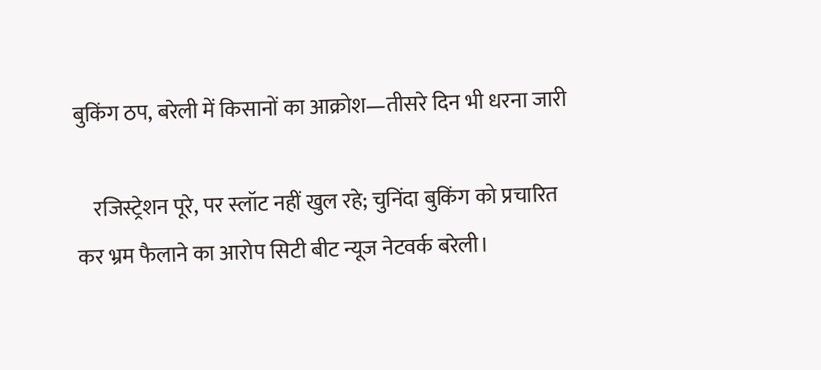बुकिंग ठप, बरेली में किसानों का आक्रोश—तीसरे दिन भी धरना जारी

    रजिस्ट्रेशन पूरे, पर स्लॉट नहीं खुल रहे; चुनिंदा बुकिंग को प्रचारित कर भ्रम फैलाने का आरोप सिटी बीट न्यूज नेटवर्क बरेली।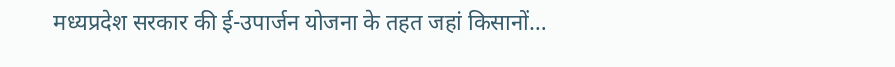मध्यप्रदेश सरकार की ई-उपार्जन योजना के तहत जहां किसानों…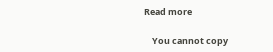Read more

    You cannot copy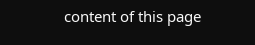content of this page